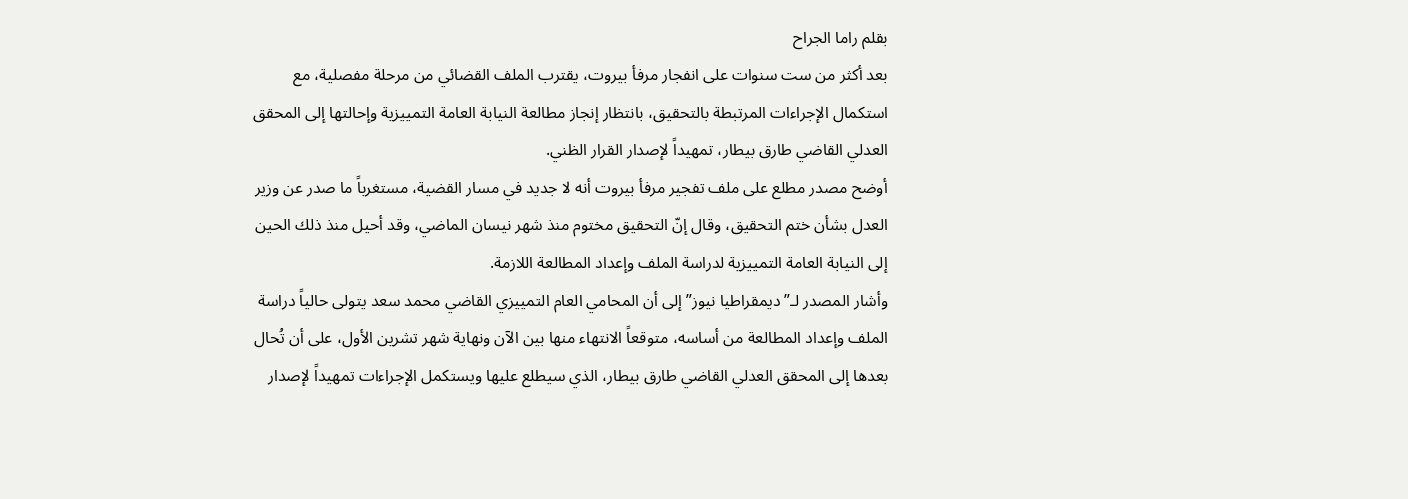بقلم راما الجراح
بعد أكثر من ست سنوات على انفجار مرفأ بيروت، يقترب الملف القضائي من مرحلة مفصلية، مع استكمال الإجراءات المرتبطة بالتحقيق، بانتظار إنجاز مطالعة النيابة العامة التمييزية وإحالتها إلى المحقق العدلي القاضي طارق بيطار، تمهيداً لإصدار القرار الظني.
أوضح مصدر مطلع على ملف تفجير مرفأ بيروت أنه لا جديد في مسار القضية، مستغرباً ما صدر عن وزير العدل بشأن ختم التحقيق، وقال إنّ التحقيق مختوم منذ شهر نيسان الماضي، وقد أحيل منذ ذلك الحين إلى النيابة العامة التمييزية لدراسة الملف وإعداد المطالعة اللازمة.
وأشار المصدر لـ”ديمقراطيا نيوز” إلى أن المحامي العام التمييزي القاضي محمد سعد يتولى حالياً دراسة الملف وإعداد المطالعة من أساسه، متوقعاً الانتهاء منها بين الآن ونهاية شهر تشرين الأول، على أن تُحال بعدها إلى المحقق العدلي القاضي طارق بيطار، الذي سيطلع عليها ويستكمل الإجراءات تمهيداً لإصدار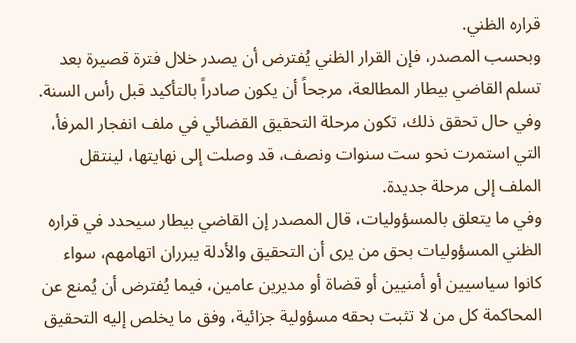قراره الظني.
وبحسب المصدر، فإن القرار الظني يُفترض أن يصدر خلال فترة قصيرة بعد تسلم القاضي بيطار المطالعة، مرجحاً أن يكون صادراً بالتأكيد قبل رأس السنة. وفي حال تحقق ذلك، تكون مرحلة التحقيق القضائي في ملف انفجار المرفأ، التي استمرت نحو ست سنوات ونصف، قد وصلت إلى نهايتها، لينتقل الملف إلى مرحلة جديدة.
وفي ما يتعلق بالمسؤوليات، قال المصدر إن القاضي بيطار سيحدد في قراره الظني المسؤوليات بحق من يرى أن التحقيق والأدلة يبرران اتهامهم، سواء كانوا سياسيين أو أمنيين أو قضاة أو مديرين عامين، فيما يُفترض أن يُمنع عن المحاكمة كل من لا تثبت بحقه مسؤولية جزائية، وفق ما يخلص إليه التحقيق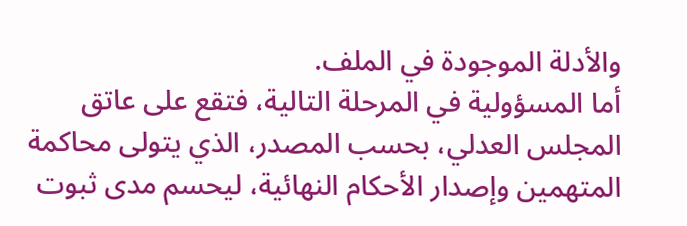والأدلة الموجودة في الملف.
أما المسؤولية في المرحلة التالية، فتقع على عاتق المجلس العدلي، بحسب المصدر، الذي يتولى محاكمة المتهمين وإصدار الأحكام النهائية، ليحسم مدى ثبوت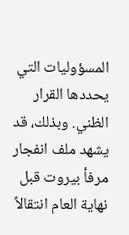المسؤوليات التي يحددها القرار الظني. وبذلك، قد يشهد ملف انفجار مرفأ بيروت قبل نهاية العام انتقالاً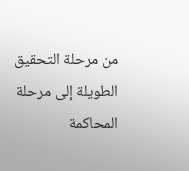من مرحلة التحقيق الطويلة إلى مرحلة المحاكمة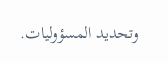وتحديد المسؤوليات.